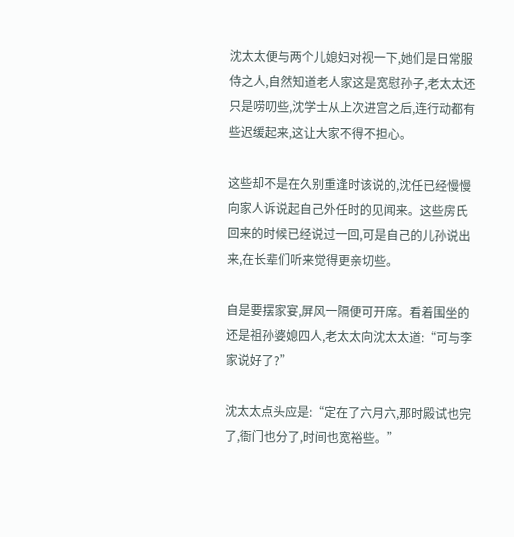沈太太便与两个儿媳妇对视一下,她们是日常服侍之人,自然知道老人家这是宽慰孙子,老太太还只是唠叨些,沈学士从上次进宫之后,连行动都有些迟缓起来,这让大家不得不担心。

这些却不是在久别重逢时该说的,沈任已经慢慢向家人诉说起自己外任时的见闻来。这些房氏回来的时候已经说过一回,可是自己的儿孙说出来,在长辈们听来觉得更亲切些。

自是要摆家宴,屏风一隔便可开席。看着围坐的还是祖孙婆媳四人,老太太向沈太太道:“可与李家说好了?”

沈太太点头应是:“定在了六月六,那时殿试也完了,衙门也分了,时间也宽裕些。”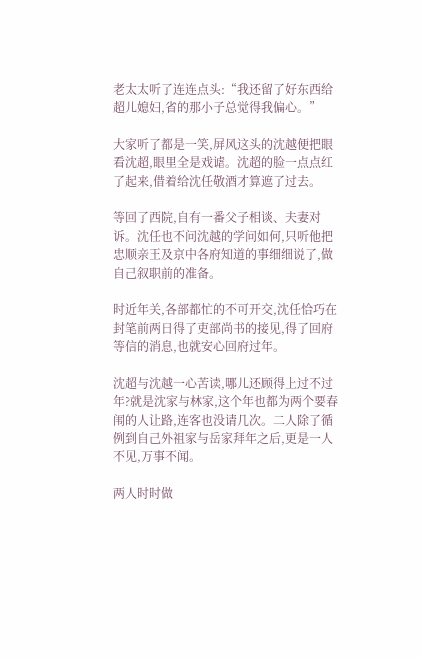老太太听了连连点头:“我还留了好东西给超儿媳妇,省的那小子总觉得我偏心。”

大家听了都是一笑,屏风这头的沈越便把眼看沈超,眼里全是戏谑。沈超的脸一点点红了起来,借着给沈任敬酒才算遮了过去。

等回了西院,自有一番父子相谈、夫妻对诉。沈任也不问沈越的学问如何,只听他把忠顺亲王及京中各府知道的事细细说了,做自己叙职前的准备。

时近年关,各部都忙的不可开交,沈任恰巧在封笔前两日得了吏部尚书的接见,得了回府等信的消息,也就安心回府过年。

沈超与沈越一心苦读,哪儿还顾得上过不过年?就是沈家与林家,这个年也都为两个要春闱的人让路,连客也没请几次。二人除了循例到自己外祖家与岳家拜年之后,更是一人不见,万事不闻。

两人时时做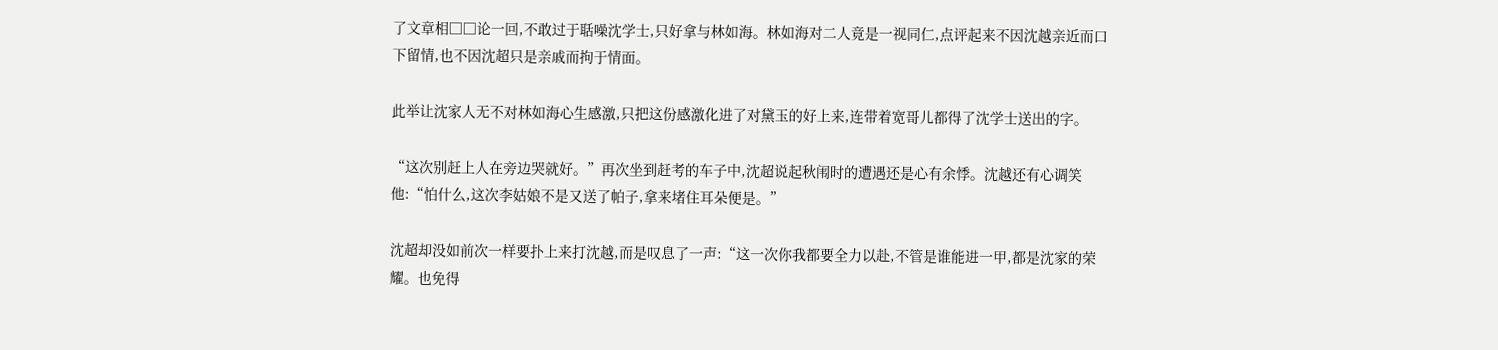了文章相□□论一回,不敢过于聒噪沈学士,只好拿与林如海。林如海对二人竟是一视同仁,点评起来不因沈越亲近而口下留情,也不因沈超只是亲戚而拘于情面。

此举让沈家人无不对林如海心生感激,只把这份感激化进了对黛玉的好上来,连带着宽哥儿都得了沈学士送出的字。

“这次别赶上人在旁边哭就好。”再次坐到赶考的车子中,沈超说起秋闱时的遭遇还是心有余悸。沈越还有心调笑他:“怕什么,这次李姑娘不是又送了帕子,拿来堵住耳朵便是。”

沈超却没如前次一样要扑上来打沈越,而是叹息了一声:“这一次你我都要全力以赴,不管是谁能进一甲,都是沈家的荣耀。也免得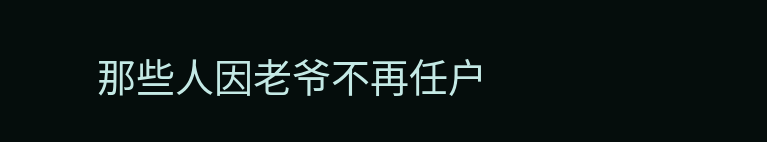那些人因老爷不再任户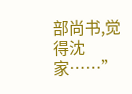部尚书,觉得沈家……”